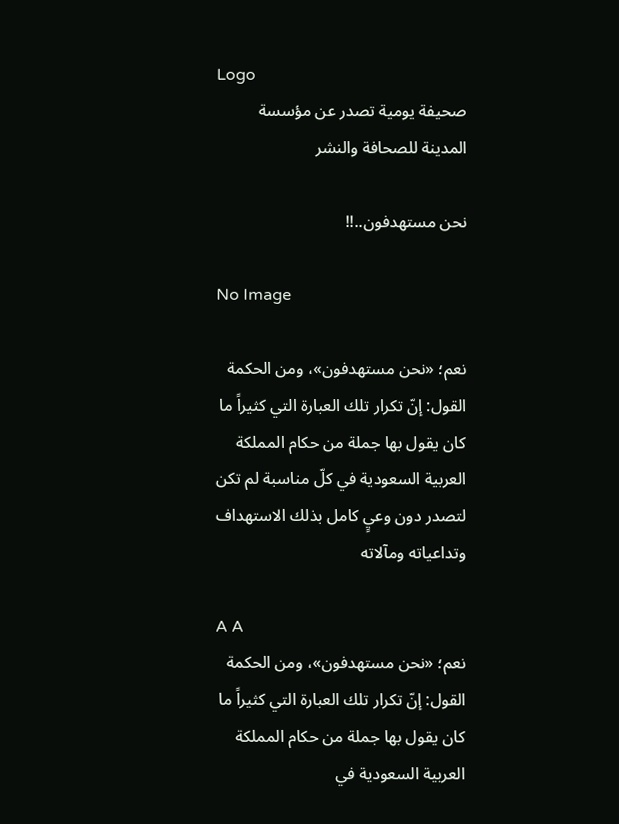Logo
صحيفة يومية تصدر عن مؤسسة المدينة للصحافة والنشر

نحن مستهدفون..!!

No Image

نعم؛ «نحن مستهدفون»، ومن الحكمة القول: إنّ تكرار تلك العبارة التي كثيراً ما كان يقول بها جملة من حكام المملكة العربية السعودية في كلّ مناسبة لم تكن لتصدر دون وعيٍ كامل بذلك الاستهداف وتداعياته ومآلاته

A A
نعم؛ «نحن مستهدفون»، ومن الحكمة القول: إنّ تكرار تلك العبارة التي كثيراً ما كان يقول بها جملة من حكام المملكة العربية السعودية في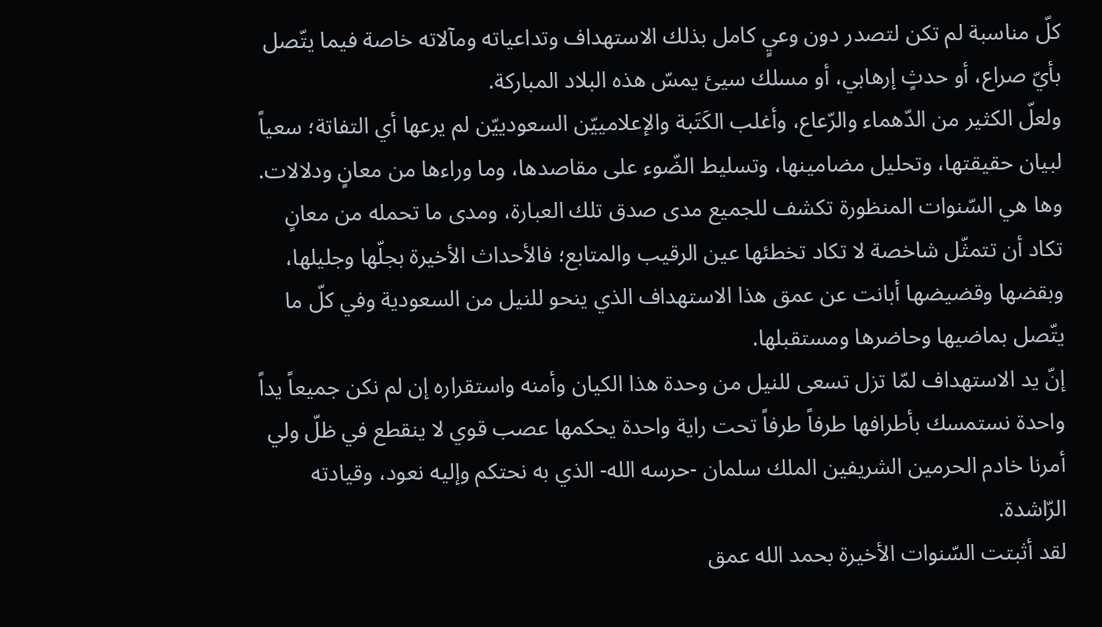كلّ مناسبة لم تكن لتصدر دون وعيٍ كامل بذلك الاستهداف وتداعياته ومآلاته خاصة فيما يتّصل بأيّ صراع، أو حدثٍ إرهابي، أو مسلك سيئ يمسّ هذه البلاد المباركة.
ولعلّ الكثير من الدّهماء والرّعاع، وأغلب الكَتَبة والإعلامييّن السعودييّن لم يرعها أي التفاتة؛ سعياً لبيان حقيقتها، وتحليل مضامينها، وتسليط الضّوء على مقاصدها، وما وراءها من معانٍ ودلالات.
وها هي السّنوات المنظورة تكشف للجميع مدى صدق تلك العبارة، ومدى ما تحمله من معانٍ تكاد أن تتمثّل شاخصة لا تكاد تخطئها عين الرقيب والمتابع؛ فالأحداث الأخيرة بجلّها وجليلها، وبقضها وقضيضها أبانت عن عمق هذا الاستهداف الذي ينحو للنيل من السعودية وفي كلّ ما يتّصل بماضيها وحاضرها ومستقبلها.
إنّ يد الاستهداف لمّا تزل تسعى للنيل من وحدة هذا الكيان وأمنه واستقراره إن لم نكن جميعاً يداً واحدة نستمسك بأطرافها طرفاً طرفاً تحت راية واحدة يحكمها عصب قوي لا ينقطع في ظلّ ولي أمرنا خادم الحرمين الشريفين الملك سلمان -حرسه الله- الذي به نحتكم وإليه نعود، وقيادته الرّاشدة.
لقد أثبتت السّنوات الأخيرة بحمد الله عمق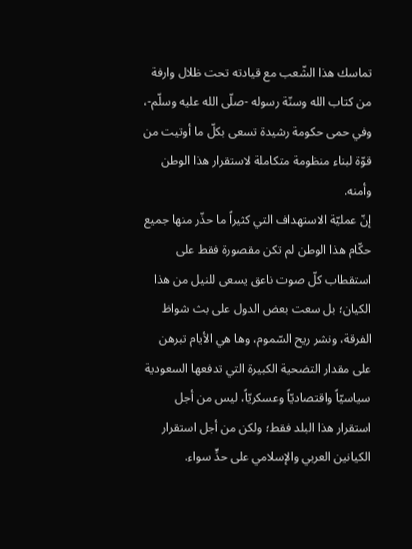تماسك هذا الشّعب مع قيادته تحت ظلال وارفة من كتاب الله وسنّة رسوله -صلّى الله عليه وسلّم-، وفي حمى حكومة رشيدة تسعى بكلّ ما أوتيت من قوّة لبناء منظومة متكاملة لاستقرار هذا الوطن وأمنه.
إنّ عمليّة الاستهداف التي كثيراً ما حذّر منها جميع حكّام هذا الوطن لم تكن مقصورة فقط على استقطاب كلّ صوت ناعق يسعى للنيل من هذا الكيان؛ بل سعت بعض الدول على بث شواظ الفرقة، ونشر ريح السّموم، وها هي الأيام تبرهن على مقدار التضحية الكبيرة التي تدفعها السعودية سياسيّاً واقتصاديّاً وعسكريّاً، ليس من أجل استقرار هذا البلد فقط؛ ولكن من أجل استقرار الكيانين العربي والإسلامي على حدٍّ سواء.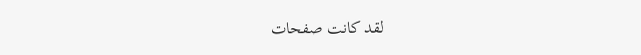لقد كانت صفحات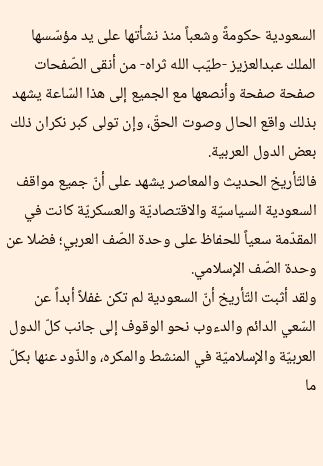السعودية حكومةً وشعباً منذ نشأتها على يد مؤسّسها الملك عبدالعزيز -طيّب الله ثراه- من أنقى الصّفحات صفحة صفحة وأنصعها مع الجميع إلى هذا السّاعة يشهد بذلك واقع الحال وصوت الحقّ، وإن تولى كبر نكران ذلك بعض الدول العربية.
فالتّأريخ الحديث والمعاصر يشهد على أنّ جميع مواقف السعودية السياسيّة والاقتصاديّة والعسكريّة كانت في المقدّمة سعياً للحفاظ على وحدة الصّف العربي؛ فضلا عن وحدة الصّف الإسلامي.
ولقد أثبت التّأريخ أنّ السعودية لم تكن غفلاً أبداً عن السّعي الدائم والدءوب نحو الوقوف إلى جانب كلّ الدول العربيّة والإسلاميّة في المنشط والمكره، والذّود عنها بكلّ ما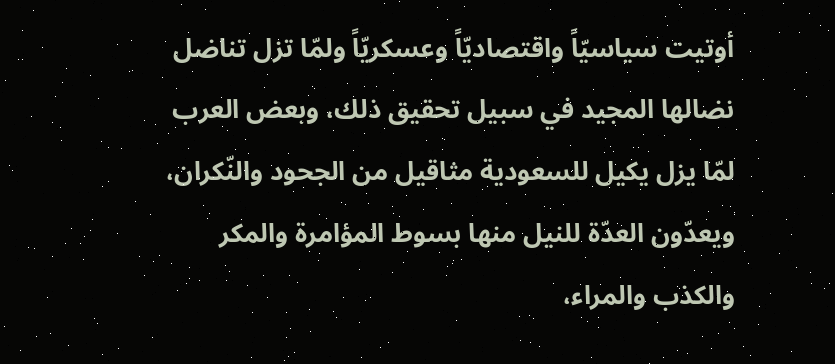أوتيت سياسيّاً واقتصاديّاً وعسكريّاً ولمّا تزل تناضل نضالها المجيد في سبيل تحقيق ذلك، وبعض العرب لمّا يزل يكيل للسعودية مثاقيل من الجحود والنّكران، ويعدّون العدّة للنيل منها بسوط المؤامرة والمكر والكذب والمراء،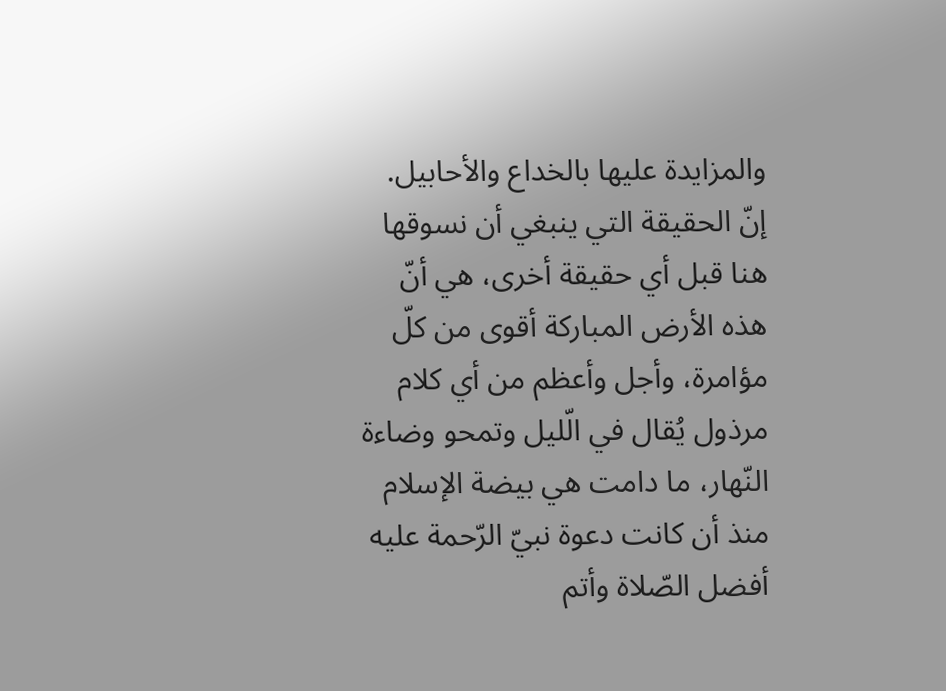والمزايدة عليها بالخداع والأحابيل.
إنّ الحقيقة التي ينبغي أن نسوقها هنا قبل أي حقيقة أخرى، هي أنّ هذه الأرض المباركة أقوى من كلّ مؤامرة، وأجل وأعظم من أي كلام مرذول يُقال في الّليل وتمحو وضاءة النّهار، ما دامت هي بيضة الإسلام منذ أن كانت دعوة نبيّ الرّحمة عليه أفضل الصّلاة وأتم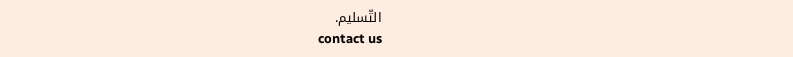التّسليم.
contact us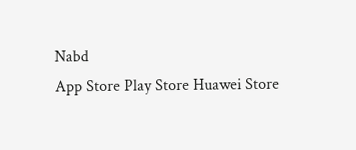Nabd
App Store Play Store Huawei Store